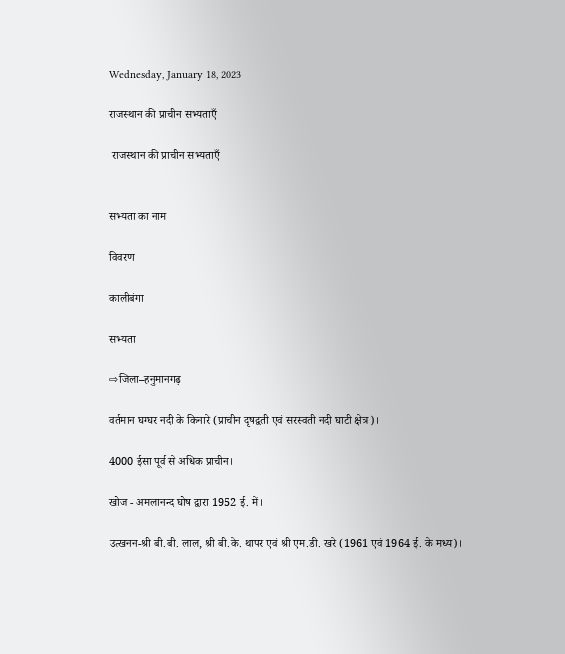Wednesday, January 18, 2023

राजस्थान की प्राचीन सभ्यताएँ

 राजस्थान की प्राचीन सभ्यताएँ


सभ्यता का नाम

विवरण

कालीबंगा

सभ्यता

⇨जिला–हनुमानगढ़

वर्तमान घग्घर नदी के किनारे (प्राचीन दृषद्वती एवं सरस्वती नदी घाटी क्षेत्र)।

4000 ईसा पूर्व से अधिक प्राचीन।

खोज - अमलानन्द घोष द्वारा 1952 ई. में।

उत्खनन-श्री बी.बी. लाल, श्री बी.के. थापर एवं श्री एम.डी. खरे (1961 एवं 1964 ई. के मध्य)।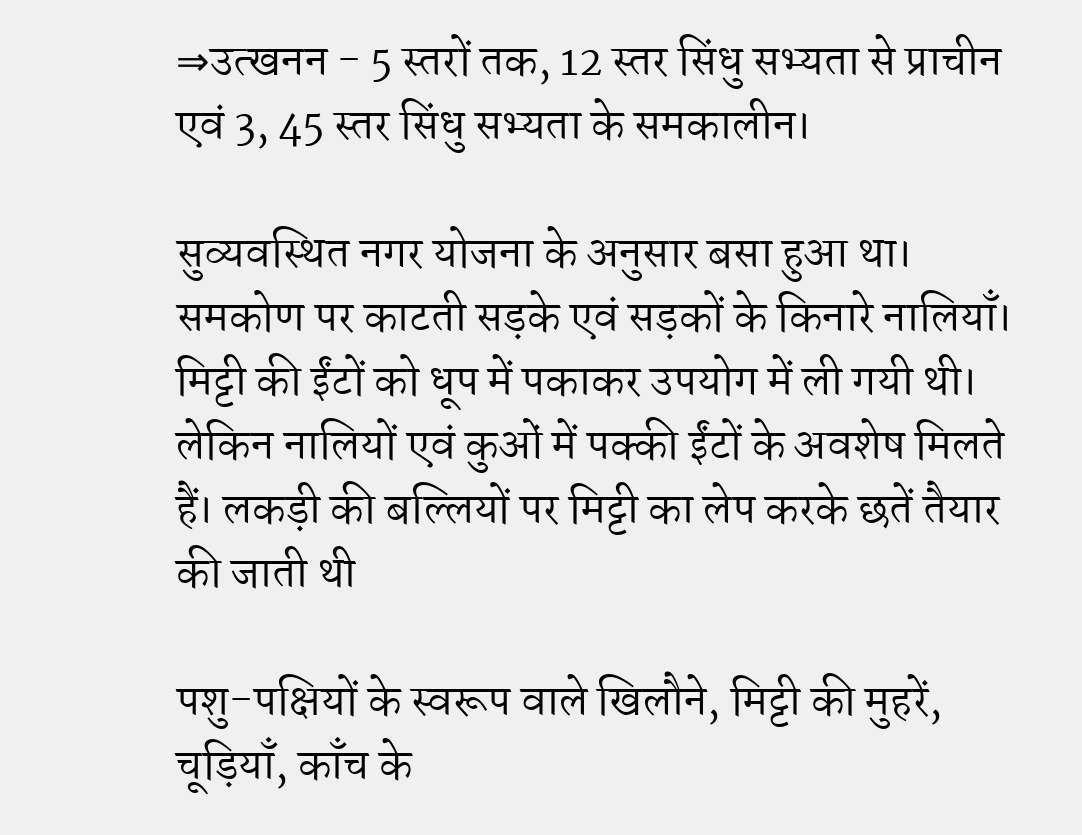⇒उत्खनन - 5 स्तरों तक, 12 स्तर सिंधु सभ्यता से प्राचीन एवं 3, 45 स्तर सिंधु सभ्यता के समकालीन।

सुव्यवस्थित नगर योजना के अनुसार बसा हुआ था। समकोण पर काटती सड़के एवं सड़कों के किनारे नालियाँ। मिट्टी की ईंटों को धूप में पकाकर उपयोग में ली गयी थी। लेकिन नालियों एवं कुओं में पक्की ईंटों के अवशेष मिलते हैं। लकड़ी की बल्लियों पर मिट्टी का लेप करके छतें तैयार की जाती थी

पशु-पक्षियों के स्वरूप वाले खिलौने, मिट्टी की मुहरें, चूड़ियाँ, काँच के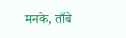मनके, ताँबे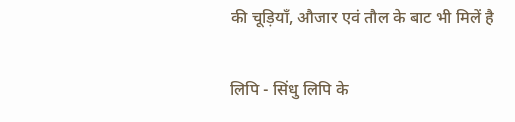की चूड़ियाँ, औजार एवं तौल के बाट भी मिलें है

लिपि - सिंधु लिपि के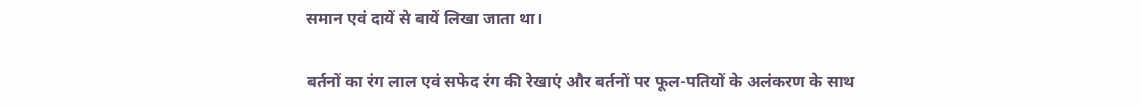समान एवं दायें से बायें लिखा जाता था।

बर्तनों का रंग लाल एवं सफेद रंग की रेखाएं और बर्तनों पर फूल-पतियों के अलंकरण के साथ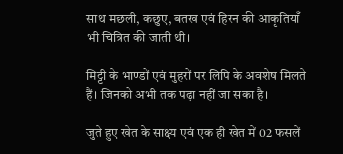साथ मछली, कछुए, बतख एवं हिरन की आकृतियाँ भी चित्रित की जाती थी।

मिट्टी के भाण्डों एवं मुहरों पर लिपि के अवशेष मिलते हैं। जिनको अभी तक पढ़ा नहीं जा सका है।

जुते हुए खेत के साक्ष्य एवं एक ही खेत में 02 फसलें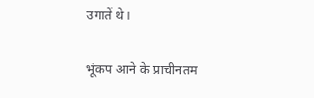उगातें थे।

भूंकप आने के प्राचीनतम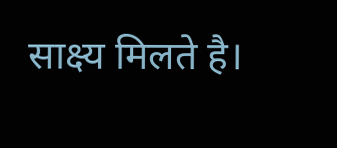साक्ष्य मिलते है।